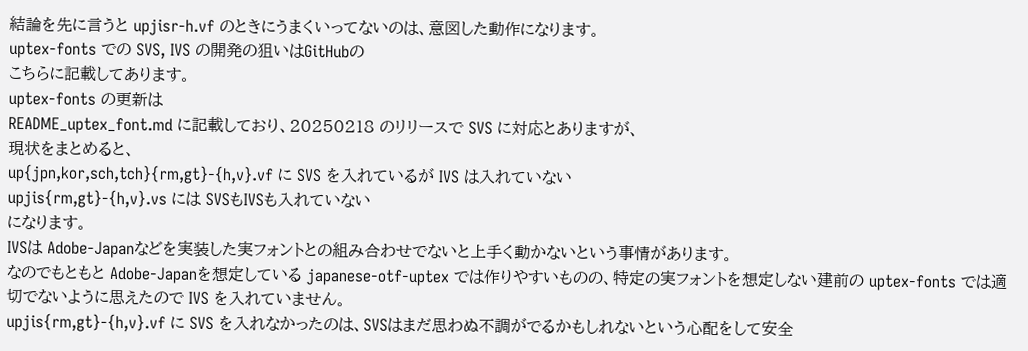結論を先に言うと upjisr-h.vf のときにうまくいってないのは、意図した動作になります。
uptex-fonts での SVS, IVS の開発の狙いはGitHubの
こちらに記載してあります。
uptex-fonts の更新は
README_uptex_font.md に記載しており、20250218 のリリースで SVS に対応とありますが、
現状をまとめると、
up{jpn,kor,sch,tch}{rm,gt}-{h,v}.vf に SVS を入れているが IVS は入れていない
upjis{rm,gt}-{h,v}.vs には SVSもIVSも入れていない
になります。
IVSは Adobe-Japanなどを実装した実フォントとの組み合わせでないと上手く動かないという事情があります。
なのでもともと Adobe-Japanを想定している japanese-otf-uptex では作りやすいものの、特定の実フォントを想定しない建前の uptex-fonts では適切でないように思えたので IVS を入れていません。
upjis{rm,gt}-{h,v}.vf に SVS を入れなかったのは、SVSはまだ思わぬ不調がでるかもしれないという心配をして安全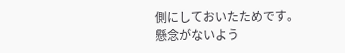側にしておいたためです。
懸念がないよう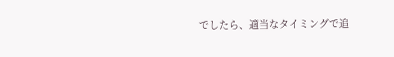でしたら、適当なタイミングで追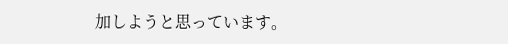加しようと思っています。